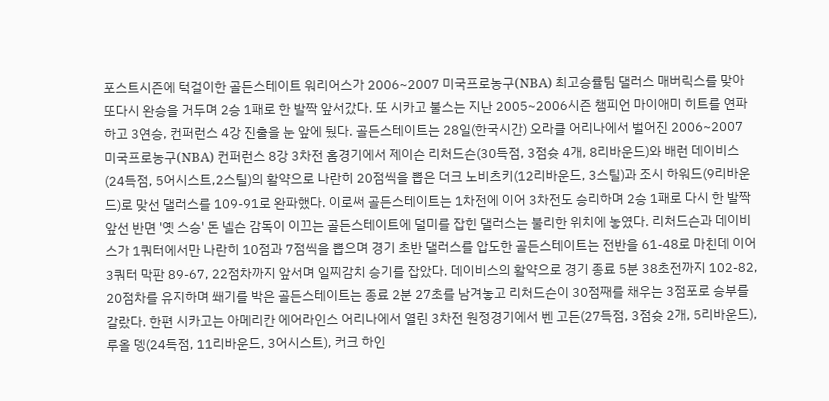포스트시즌에 턱걸이한 골든스테이트 워리어스가 2006~2007 미국프로농구(NBA) 최고승률팀 댈러스 매버릭스를 맞아 또다시 완승을 거두며 2승 1패로 한 발짝 앞서갔다. 또 시카고 불스는 지난 2005~2006시즌 챔피언 마이애미 히트를 연파하고 3연승, 컨퍼런스 4강 진출을 눈 앞에 뒀다. 골든스테이트는 28일(한국시간) 오라클 어리나에서 벌어진 2006~2007 미국프로농구(NBA) 컨퍼런스 8강 3차전 홈경기에서 제이슨 리처드슨(30득점, 3점슛 4개, 8리바운드)와 배런 데이비스(24득점, 5어시스트,2스틸)의 활약으로 나란히 20점씩을 뽑은 더크 노비츠키(12리바운드, 3스틸)과 조시 하워드(9리바운드)로 맞선 댈러스를 109-91로 완파했다. 이로써 골든스테이트는 1차전에 이어 3차전도 승리하며 2승 1패로 다시 한 발짝 앞선 반면 '옛 스승' 돈 넬슨 감독이 이끄는 골든스테이트에 덜미를 잡힌 댈러스는 불리한 위치에 놓였다. 리처드슨과 데이비스가 1쿼터에서만 나란히 10점과 7점씩을 뽑으며 경기 초반 댈러스를 압도한 골든스테이트는 전반을 61-48로 마친데 이어 3쿼터 막판 89-67, 22점차까지 앞서며 일찌감치 승기를 잡았다. 데이비스의 활약으로 경기 종료 5분 38초전까지 102-82, 20점차를 유지하며 쐐기를 박은 골든스테이트는 종료 2분 27초를 남겨놓고 리처드슨이 30점째를 채우는 3점포로 승부를 갈랐다. 한편 시카고는 아메리칸 에어라인스 어리나에서 열린 3차전 원정경기에서 벤 고든(27득점, 3점슛 2개, 5리바운드), 루올 뎅(24득점, 11리바운드, 3어시스트), 커크 하인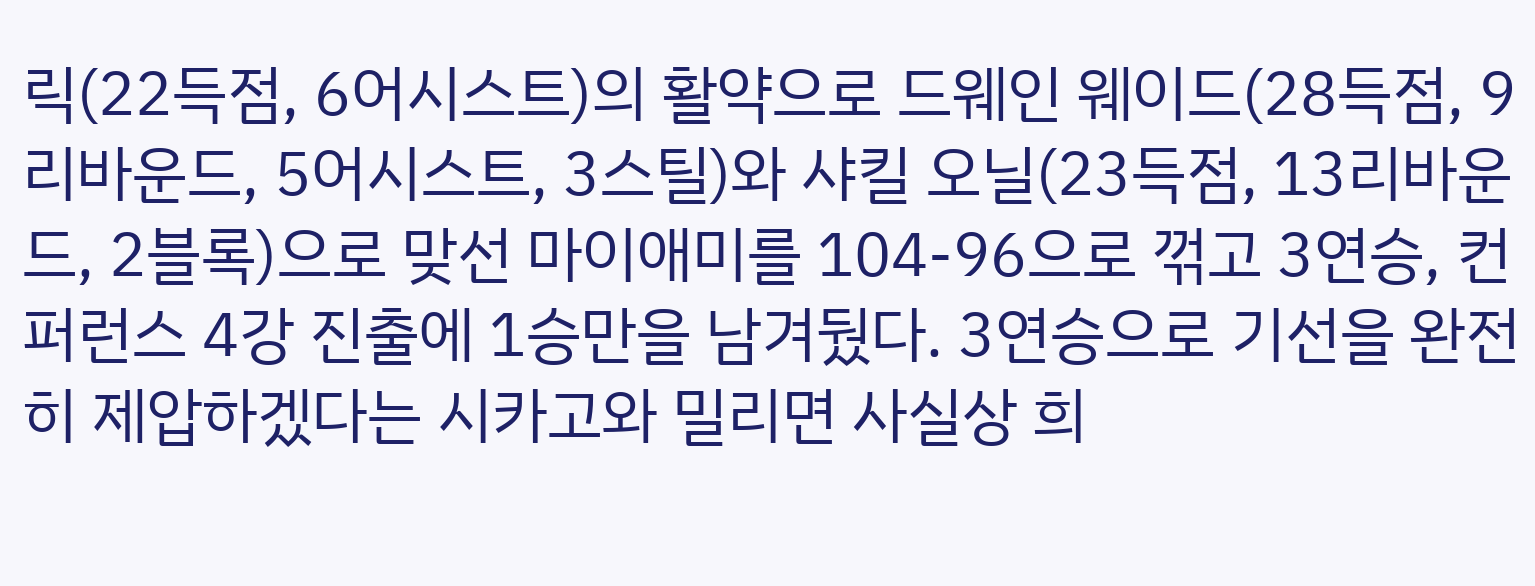릭(22득점, 6어시스트)의 활약으로 드웨인 웨이드(28득점, 9리바운드, 5어시스트, 3스틸)와 샤킬 오닐(23득점, 13리바운드, 2블록)으로 맞선 마이애미를 104-96으로 꺾고 3연승, 컨퍼런스 4강 진출에 1승만을 남겨뒀다. 3연승으로 기선을 완전히 제압하겠다는 시카고와 밀리면 사실상 희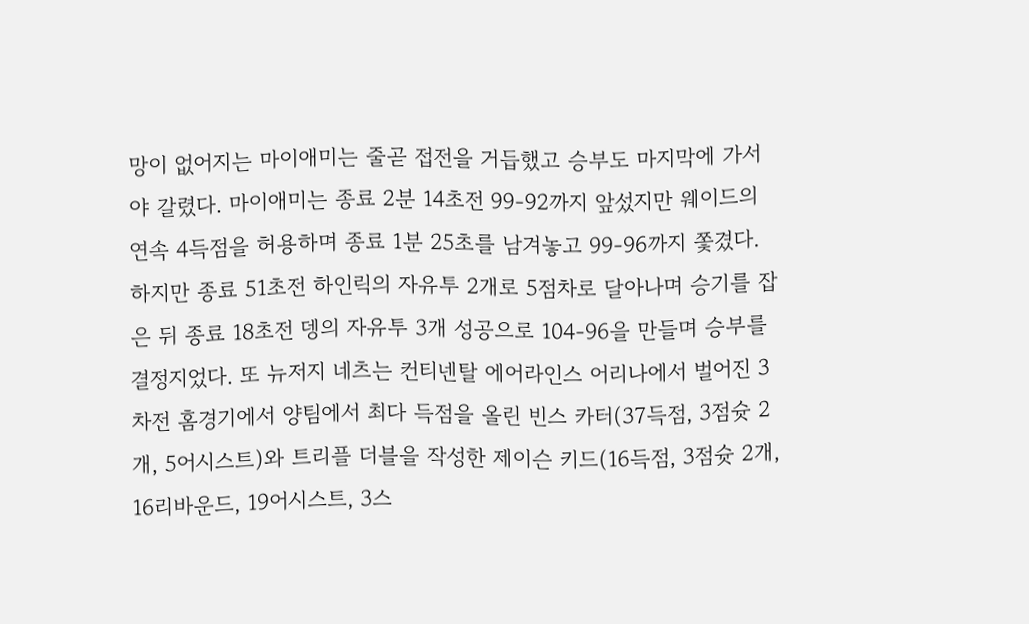망이 없어지는 마이애미는 줄곧 접전을 거듭했고 승부도 마지막에 가서야 갈렸다. 마이애미는 종료 2분 14초전 99-92까지 앞섰지만 웨이드의 연속 4득점을 허용하며 종료 1분 25초를 남겨놓고 99-96까지 쫓겼다. 하지만 종료 51초전 하인릭의 자유투 2개로 5점차로 달아나며 승기를 잡은 뒤 종료 18초전 뎅의 자유투 3개 성공으로 104-96을 만들며 승부를 결정지었다. 또 뉴저지 네츠는 컨티넨탈 에어라인스 어리나에서 벌어진 3차전 홈경기에서 양팀에서 최다 득점을 올린 빈스 카터(37득점, 3점슛 2개, 5어시스트)와 트리플 더블을 작성한 제이슨 키드(16득점, 3점슛 2개, 16리바운드, 19어시스트, 3스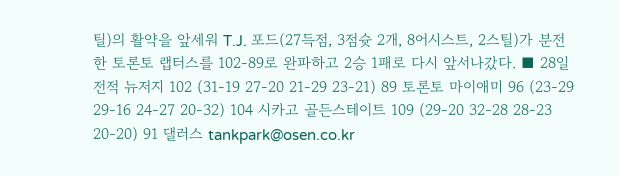틸)의 활약을 앞세워 T.J. 포드(27득점, 3점슛 2개, 8어시스트, 2스틸)가 분전한 토론토 랩터스를 102-89로 완파하고 2승 1패로 다시 앞서나갔다. ■ 28일 전적 뉴저지 102 (31-19 27-20 21-29 23-21) 89 토론토 마이애미 96 (23-29 29-16 24-27 20-32) 104 시카고 골든스테이트 109 (29-20 32-28 28-23 20-20) 91 댈러스 tankpark@osen.co.kr